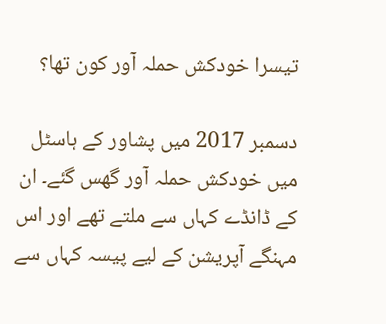تیسرا خودکش حملہ آور کون تھا؟

دسمبر 2017 میں پشاور کے ہاسٹل میں خودکش حملہ آور گھس گئے۔ ان کے ڈانڈے کہاں سے ملتے تھے اور اس مہنگے آپریشن کے لیے پیسہ کہاں سے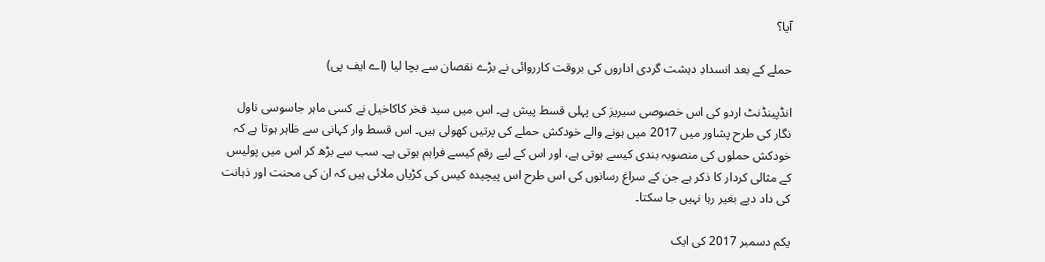آیا؟

حملے کے بعد انسدادِ دہشت گردی اداروں کی بروقت کارروائی نے بڑے نقصان سے بچا لیا (اے ایف پی)

انڈپینڈنٹ اردو کی اس خصوصی سیریز کی پہلی قسط پیش ہے۔ اس میں سید فخر کاکاخیل نے کسی ماہر جاسوسی ناول نگار کی طرح پشاور میں 2017 میں ہونے والے خودکش حملے کی پرتیں کھولی ہیں۔ اس قسط وار کہانی سے ظاہر ہوتا ہے کہ خودکش حملوں کی منصوبہ بندی کیسے ہوتی ہے، اور اس کے لیے رقم کیسے فراہم ہوتی ہے۔ سب سے بڑھ کر اس میں پولیس کے مثالی کردار کا ذکر ہے جن کے سراغ رسانوں کی اس طرح اس پیچیدہ کیس کی کڑیاں ملائی ہیں کہ ان کی محنت اور ذہانت کی داد دیے بغیر رہا نہیں جا سکتا۔

یکم دسمبر 2017 کی ایک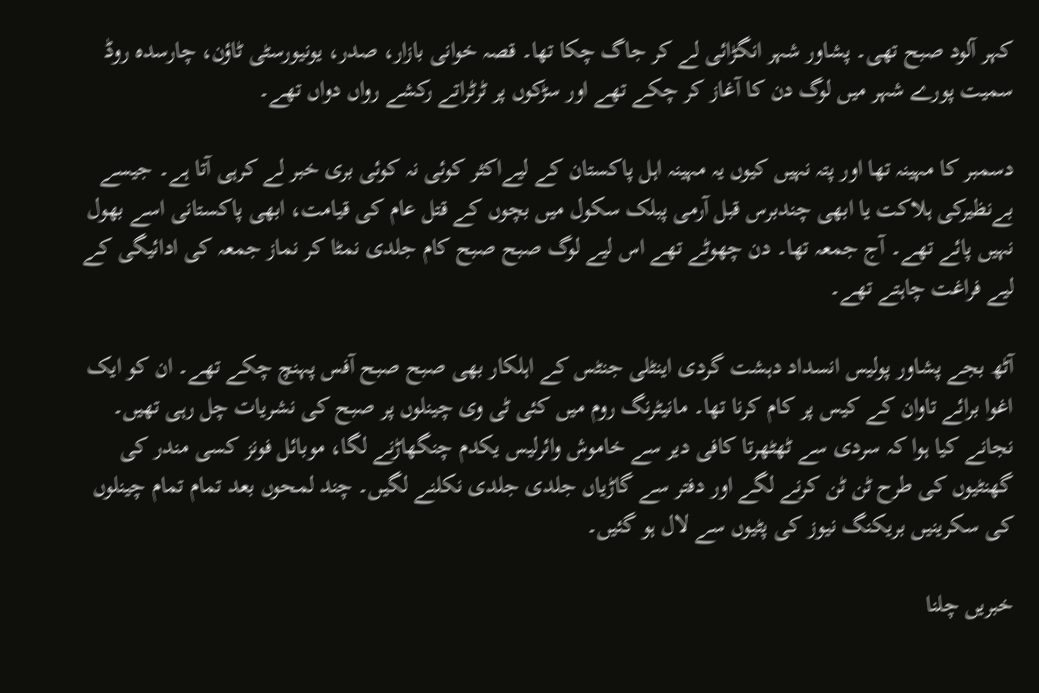کہر آلود صبح تھی۔ پشاور شہر انگڑائی لے کر جاگ چکا تھا۔ قصہ خوانی بازار، صدر، یونیورسٹی ٹاؤن، چارسدہ روڈ سمیت پورے شہر میں لوگ دن کا آغاز کر چکے تھے اور سڑکوں پر ٹرٹراتے رکشے رواں دواں تھے۔

دسمبر کا مہینہ تھا اور پتہ نہیں کیوں یہ مہینہ اہل پاکستان کے لیےاکثر کوئی نہ کوئی بری خبر لے کرہی آتا ہے۔ جیسے بےنظیرکی ہلاکت یا ابھی چندبرس قبل آرمی پبلک سکول میں بچوں کے قتل عام کی قیامت، ابھی پاکستانی اسے بھول نہیں پائے تھے۔ آج جمعہ تھا۔ دن چھوٹے تھے اس لیے لوگ صبح صبح کام جلدی نمٹا کر نماز جمعہ کی ادائیگی کے لیے فراغت چاہتے تھے۔

آٹھ بجے پشاور پولیس انسداد دہشت گردی اینٹلی جنٹس کے اہلکار بھی صبح صبح آفس پہنچ چکے تھے۔ ان کو ایک اغوا برائے تاوان کے کیس پر کام کرنا تھا۔ مانیٹرنگ روم میں کئی ٹی وی چینلوں پر صبح کی نشریات چل رہی تھیں۔ نجانے کیا ہوا کہ سردی سے ٹھٹھرتا کافی دیر سے خاموش وائرلیس یکدم چنگھاڑنے لگا، موبائل فونز کسی مندر کی گھنٹیوں کی طرح ٹن ٹن کرنے لگے اور دفتر سے گاڑیاں جلدی جلدی نکلنے لگیں۔ چند لمحوں بعد تمام تمام چینلوں کی سکرینیں بریکنگ نیوز کی پٹیوں سے لال ہو گئیں۔

خبریں چلنا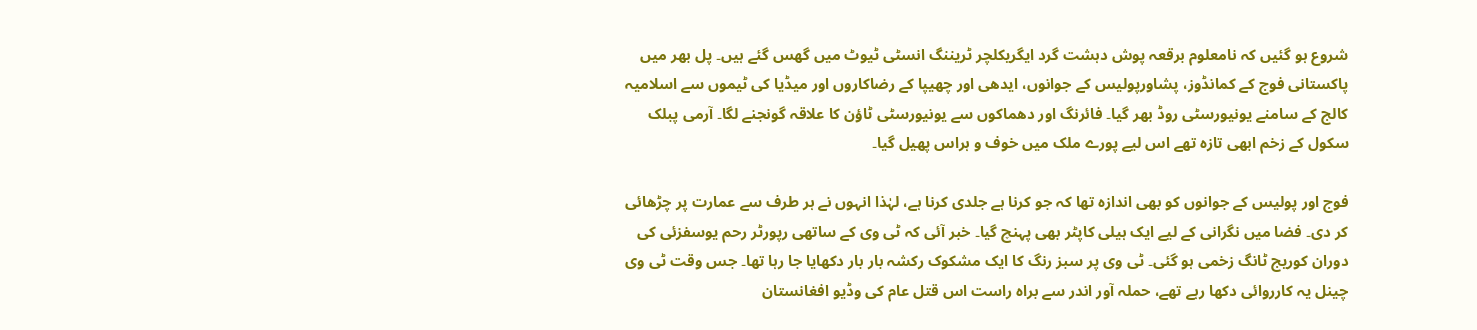شروع ہو گئیں کہ نامعلوم برقعہ پوش دہشت گرد ایگریکلچر ٹریننگ انسٹی ٹیوٹ میں گھس گئے ہیں۔ پل بھر میں پاکستانی فوج کے کمانڈوز، پشاورپولیس کے جوانوں، ایدھی اور چھیپا کے رضاکاروں اور میڈیا کی ٹیموں سے اسلامیہ کالج کے سامنے یونیورسٹی روڈ بھر گیا۔ فائرنگ اور دھماکوں سے یونیورسٹی ٹاؤن کا علاقہ گونجنے لگا۔ آرمی پبلک سکول کے زخم ابھی تازہ تھے اس لیے پورے ملک میں خوف و ہراس پھیل گیا۔

فوج اور پولیس کے جوانوں کو بھی اندازہ تھا کہ جو کرنا ہے جلدی کرنا ہے، لہٰذا انہوں نے ہر طرف سے عمارت پر چڑھائی کر دی۔ فضا میں نگرانی کے لیے ایک ہیلی کاپٹر بھی پہنچ گیا۔ خبر آئی کہ ٹی وی کے ساتھی رپورٹر رحم یوسفزئی کی دوران کوریج ٹانگ زخمی ہو گئی۔ ٹی وی پر سبز رنگ کا ایک مشکوک رکشہ بار بار دکھایا جا رہا تھا۔ جس وقت ٹی وی چینل یہ کارروائی دکھا رہے تھے، حملہ آور اندر سے براہ راست اس قتل عام کی وڈیو افغانستان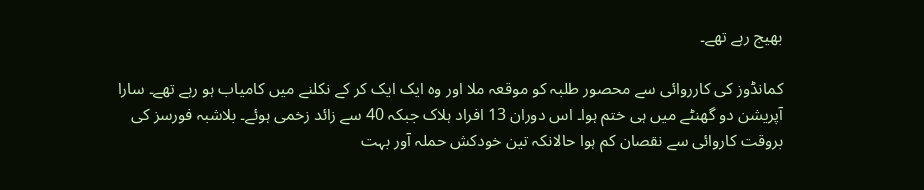بھیج رہے تھے۔

کمانڈوز کی کارروائی سے محصور طلبہ کو موقعہ ملا اور وہ ایک ایک کر کے نکلنے میں کامیاب ہو رہے تھے۔ سارا آپریشن دو گھنٹے میں ہی ختم ہوا۔ اس دوران 13 افراد ہلاک جبکہ 40 سے زائد زخمی ہوئے۔ بلاشبہ فورسز کی بروقت کاروائی سے نقصان کم ہوا حالانکہ تین خودکش حملہ آور بہت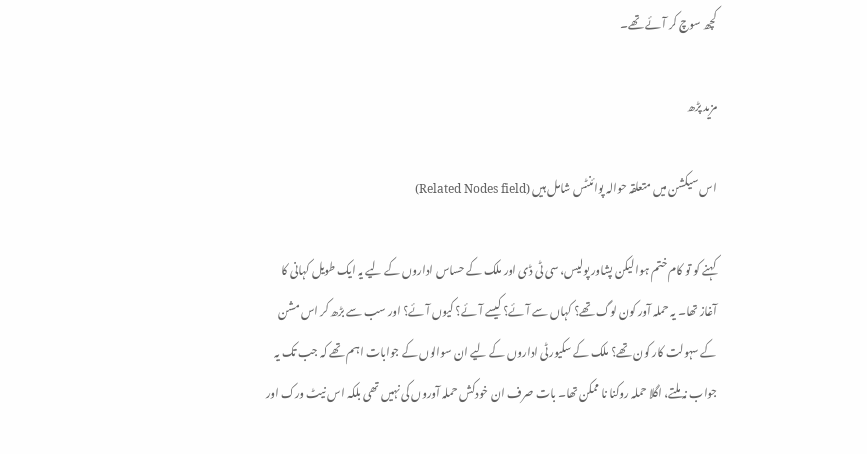کچھ سوچ کر آئے تھے۔

مزید پڑھ

اس سیکشن میں متعلقہ حوالہ پوائنٹس شامل ہیں (Related Nodes field)

کہنے کو تو کام ختم ہوا لیکن پشاور پولیس، سی ٹی ڈی اور ملک کے حساس اداروں کے لیے یہ ایک طویل کہانی کا آغاز تھا۔ یہ حملہ آور کون لوگ تھے؟ کہاں سے آئے؟ کیسے آئے؟ کیوں آئے؟ اور سب سے بڑھ کر اس مشن کے سہولت کار کون تھے؟ ملک کے سکیورٹی اداروں کے لیے ان سوالوں کے جوابات اہم تھے کہ جب تک یہ جواب نہ ملتے، اگلا حملہ روکنا نا ممکن تھا۔ بات صرف ان خودکش حملہ آوروں کی نہیں تھی بلکہ اس نیٹ ورک اور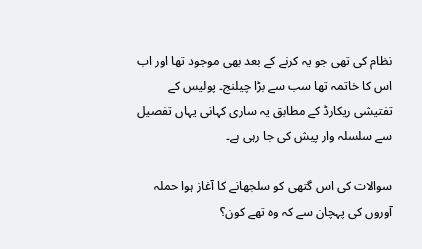نظام کی تھی جو یہ کرنے کے بعد بھی موجود تھا اور اب اس کا خاتمہ تھا سب سے بڑا چیلنج۔ پولیس کے تفتیشی ریکارڈ کے مطابق یہ ساری کہانی یہاں تفصیل سے سلسلہ وار پیش کی جا رہی ہے۔

سوالات کی اس گتھی کو سلجھانے کا آغاز ہوا حملہ آوروں کی پہچان سے کہ وہ تھے کون؟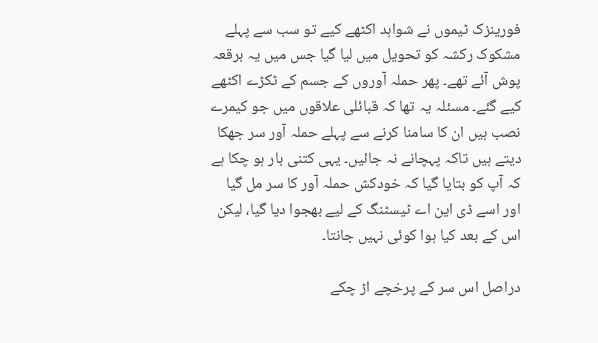فورینزک ٹیموں نے شواہد اکٹھے کیے تو سب سے پہلے مشکوک رکشہ کو تحویل میں لیا گیا جس میں یہ برقعہ پوش آئے تھے۔ پھر حملہ آوروں کے جسم کے ٹکڑے اکٹھے کیے گئے۔ مسئلہ یہ تھا کہ قبائلی علاقوں میں جو کیمرے نصب ہیں ان کا سامنا کرنے سے پہلے حملہ آور سر جھکا دیتے ہیں تاکہ پہچانے نہ جائیں۔ یہی کتنی بار ہو چکا ہے کہ آپ کو بتایا گیا کہ خودکش حملہ آور کا سر مل گیا اور اسے ڈی این اے ٹیسٹنگ کے لیے بھجوا دیا گیا، لیکن اس کے بعد کیا ہوا کوئی نہیں جانتا۔

دراصل اس سر کے پرخچے اڑ چکے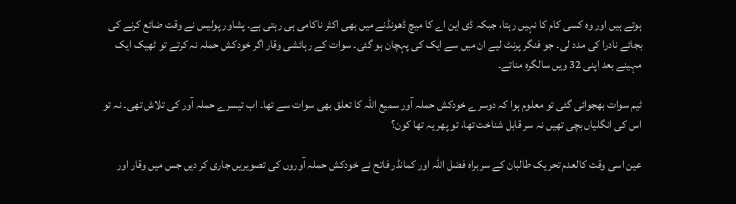ہوتے ہیں اور وہ کسی کام کا نہیں رہتا، جبکہ ڈی این اے کا میچ ڈھونڈنے میں بھی اکثر ناکامی ہی رہتی ہے۔ پشاور پولیس نے وقت ضائع کرنے کی بجائے نادرا کی مدد لی۔ جو فنگر پرنٹ لیے ان میں سے ایک کی پہچان ہو گئی۔ سوات کے رہائشی وقار اگر خودکش حملہ نہ کرتے تو ٹھیک ایک مہینے بعد اپنی 32 ویں سالگرہ مناتے۔

ٹیم سوات بھجوائی گئی تو معلوم ہوا کہ دوسرے خودکش حملہ آور سمیع اللہ کا تعلق بھی سوات سے تھا۔ اب تیسرے حملہ آور کی تلاش تھی۔ نہ تو اس کی انگلیاں بچی تھیں نہ سر قابل شناخت تھا، تو پھر یہ تھا کون؟

عین اسی وقت کالعدم تحریک طالبان کے سربراہ فضل اللہ اور کمانڈر فاتح نے خودکش حملہ آوروں کی تصویریں جاری کر دیں جس میں وقار اور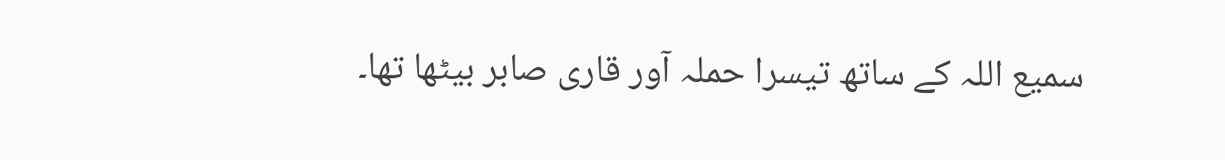سمیع اللہ کے ساتھ تیسرا حملہ آور قاری صابر بیٹھا تھا۔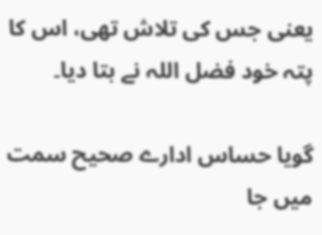یعنی جس کی تلاش تھی، اس کا پتہ خود فضل اللہ نے بتا دیا۔

گویا حساس ادارے صحیح سمت میں جا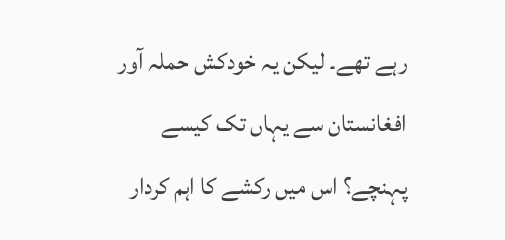رہے تھے۔ لیکن یہ خودکش حملہ آور افغانستان سے یہاں تک کیسے پہنچے؟ اس میں رکشے کا اہم کردار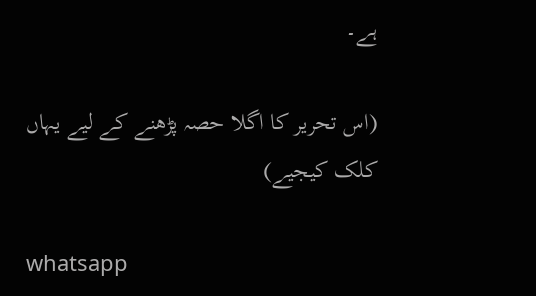ہے۔

(اس تحریر کا اگلا حصہ پڑھنے کے لیے یہاں کلک کیجیے)

whatsapp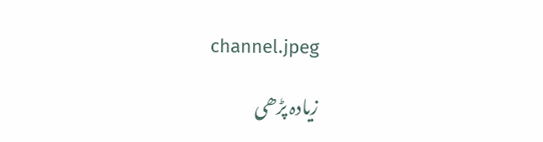channel.jpeg

زیادہ پڑھی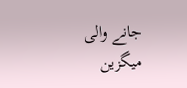جانے والی میگزین